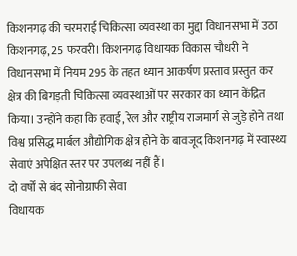किशनगढ़ की चरमराई चिकित्सा व्यवस्था का मुद्दा विधानसभा में उठा
किशनगढ़, 25 फरवरी। किशनगढ़ विधायक विकास चौधरी ने विधानसभा में नियम 295 के तहत ध्यान आकर्षण प्रस्ताव प्रस्तुत कर क्षेत्र की बिगड़ती चिकित्सा व्यवस्थाओं पर सरकार का ध्यान केंद्रित किया। उन्होंने कहा कि हवाई, रेल और राष्ट्रीय राजमार्ग से जुड़े होने तथा विश्व प्रसिद्ध मार्बल औद्योगिक क्षेत्र होने के बावजूद किशनगढ़ में स्वास्थ्य सेवाएं अपेक्षित स्तर पर उपलब्ध नहीं हैं।
दो वर्षों से बंद सोनोग्राफी सेवा
विधायक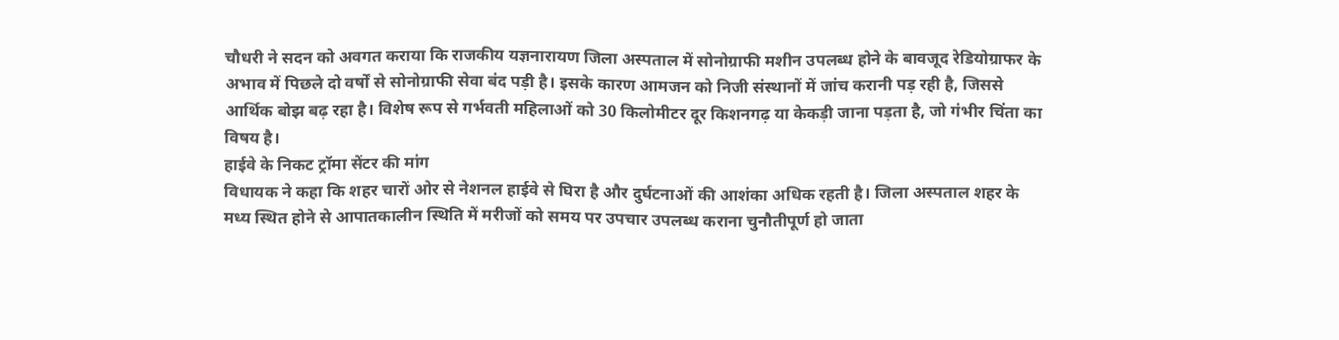चौधरी ने सदन को अवगत कराया कि राजकीय यज्ञनारायण जिला अस्पताल में सोनोग्राफी मशीन उपलब्ध होने के बावजूद रेडियोग्राफर के अभाव में पिछले दो वर्षों से सोनोग्राफी सेवा बंद पड़ी है। इसके कारण आमजन को निजी संस्थानों में जांच करानी पड़ रही है, जिससे आर्थिक बोझ बढ़ रहा है। विशेष रूप से गर्भवती महिलाओं को 30 किलोमीटर दूर किशनगढ़ या केकड़ी जाना पड़ता है, जो गंभीर चिंता का विषय है।
हाईवे के निकट ट्रॉमा सेंटर की मांग
विधायक ने कहा कि शहर चारों ओर से नेशनल हाईवे से घिरा है और दुर्घटनाओं की आशंका अधिक रहती है। जिला अस्पताल शहर के मध्य स्थित होने से आपातकालीन स्थिति में मरीजों को समय पर उपचार उपलब्ध कराना चुनौतीपूर्ण हो जाता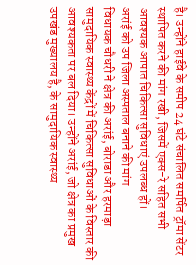है। उन्होंने हाईवे के समीप 24 घंटे संचालित समर्पित ट्रॉमा सेंटर स्थापित करने की मांग रखी, जिसमें एक्स-रे सहित सभी आवश्यक आपात चिकित्सा सुविधाएं उपलब्ध हों।
अरांई को उप जिला अस्पताल बनाने की मांग
विधायक चौधरी ने क्षेत्र की अरांई, बोराडा और हरमाड़ा सामुदायिक स्वास्थ्य केंद्रों में चिकित्सा सुविधाओं के विस्तार की आवश्यकता पर बल दिया। उन्होंने अरांई, जो क्षेत्र का प्रमुख उपखंड मुख्यालय है, के सामुदायिक स्वास्थ्य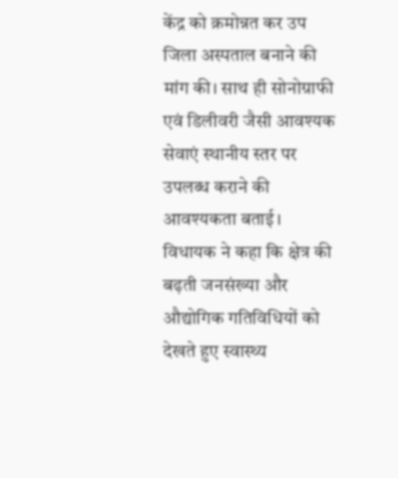केंद्र को क्रमोन्नत कर उप जिला अस्पताल बनाने की मांग की। साथ ही सोनोग्राफी एवं डिलीवरी जैसी आवश्यक सेवाएं स्थानीय स्तर पर उपलब्ध कराने की आवश्यकता बताई।
विधायक ने कहा कि क्षेत्र की बढ़ती जनसंख्या और औद्योगिक गतिविधियों को देखते हुए स्वास्थ्य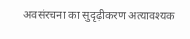अवसंरचना का सुदृढ़ीकरण अत्यावश्यक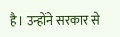है। उन्होंने सरकार से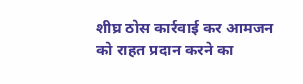शीघ्र ठोस कार्रवाई कर आमजन को राहत प्रदान करने का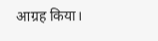आग्रह किया।